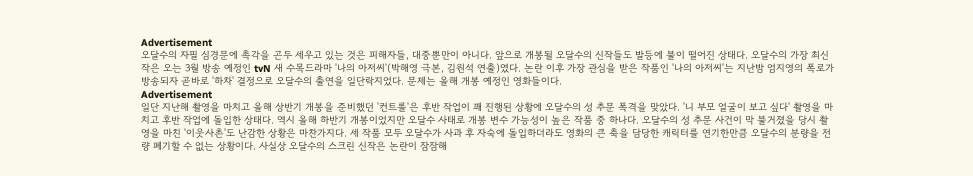Advertisement
오달수의 자필 심경문에 촉각을 곤두 세우고 있는 것은 피해자들, 대중뿐만이 아니다. 앞으로 개봉될 오달수의 신작들도 발등에 불이 떨어진 상태다. 오달수의 가장 최신작은 오는 3월 방송 예정인 tvN 새 수목드라마 '나의 아저씨'(박해영 극본, 김원석 연출)였다. 논란 이후 가장 관심을 받은 작품인 '나의 아저씨'는 지난밤 엄지영의 폭로가 방송되자 곧바로 '하차' 결정으로 오달수의 출연을 일단락지었다. 문제는 올해 개봉 예정인 영화들이다.
Advertisement
일단 지난해 촬영을 마치고 올해 상반기 개봉을 준비했던 '컨트롤'은 후반 작업이 꽤 진행된 상황에 오달수의 성 추문 폭격을 맞았다. '니 부모 얼굴이 보고 싶다' 촬영을 마치고 후반 작업에 돌입한 상태다. 역시 올해 하반기 개봉이었지만 오달수 사태로 개봉 변수 가능성이 높은 작품 중 하나다. 오달수의 성 추문 사건이 막 불거졌을 당시 촬영을 마친 '이웃사촌'도 난감한 상황은 마찬가지다. 세 작품 모두 오달수가 사과 후 자숙에 돌입하더라도 영화의 큰 축을 담당한 캐릭터를 연기한만큼 오달수의 분량을 전량 폐기할 수 없는 상황이다. 사실상 오달수의 스크린 신작은 논란이 잠잠해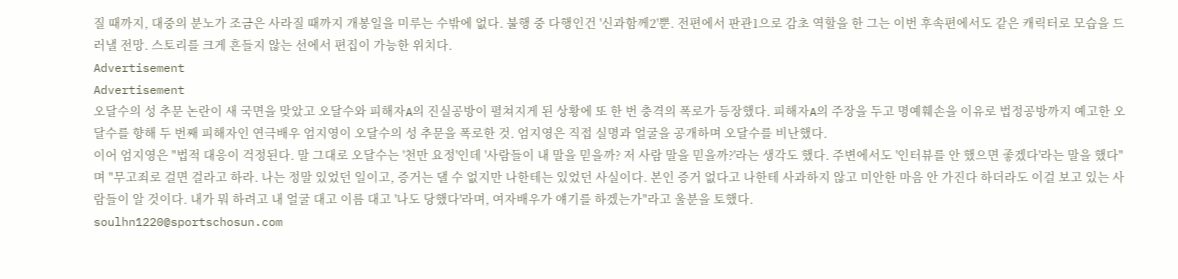질 때까지, 대중의 분노가 조금은 사라질 때까지 개봉일을 미루는 수밖에 없다. 불행 중 다행인건 '신과함께2'뿐. 전편에서 판관1으로 감초 역할을 한 그는 이번 후속편에서도 같은 캐릭터로 모습을 드러낼 전망. 스토리를 크게 흔들지 않는 선에서 편집이 가능한 위치다.
Advertisement
Advertisement
오달수의 성 추문 논란이 새 국면을 맞았고 오달수와 피해자A의 진실공방이 펼쳐지게 된 상황에 또 한 번 충격의 폭로가 등장했다. 피해자A의 주장을 두고 명예훼손을 이유로 법정공방까지 예고한 오달수를 향해 두 번째 피해자인 연극배우 엄지영이 오달수의 성 추문을 폭로한 것. 엄지영은 직접 실명과 얼굴을 공개하며 오달수를 비난했다.
이어 엄지영은 "법적 대응이 걱정된다. 말 그대로 오달수는 '천만 요정'인데 '사람들이 내 말을 믿을까? 저 사람 말을 믿을까?'라는 생각도 했다. 주변에서도 '인터뷰를 안 했으면 좋겠다'라는 말을 했다"며 "무고죄로 걸면 걸라고 하라. 나는 정말 있었던 일이고, 증거는 댈 수 없지만 나한테는 있었던 사실이다. 본인 증거 없다고 나한테 사과하지 않고 미안한 마음 안 가진다 하더라도 이걸 보고 있는 사람들이 알 것이다. 내가 뭐 하려고 내 얼굴 대고 이름 대고 '나도 당했다'라며, 여자배우가 얘기를 하겠는가"라고 울분을 토했다.
soulhn1220@sportschosun.com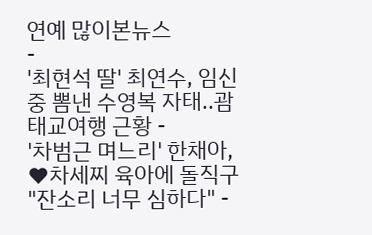연예 많이본뉴스
-
'최현석 딸' 최연수, 임신 중 뽐낸 수영복 자태..괌 태교여행 근황 -
'차범근 며느리' 한채아, ♥차세찌 육아에 돌직구 "잔소리 너무 심하다" -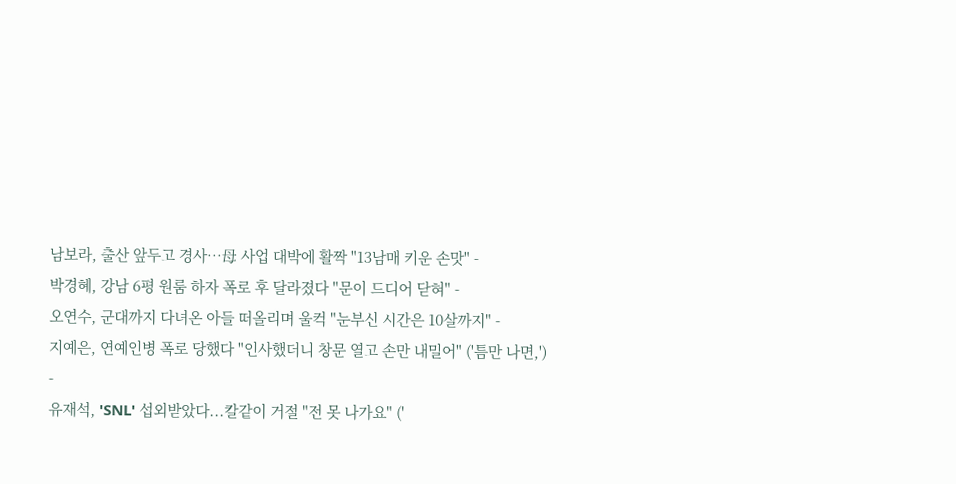남보라, 출산 앞두고 경사…母 사업 대박에 활짝 "13남매 키운 손맛" -
박경혜, 강남 6평 원룸 하자 폭로 후 달라졌다 "문이 드디어 닫혀" -
오연수, 군대까지 다녀온 아들 떠올리며 울컥 "눈부신 시간은 10살까지" -
지예은, 연예인병 폭로 당했다 "인사했더니 창문 열고 손만 내밀어" ('틈만 나면,') -
유재석, 'SNL' 섭외받았다...칼같이 거절 "전 못 나가요" ('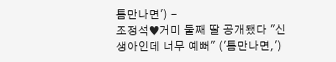틈만나면') -
조정석♥거미 둘째 딸 공개됐다 "신생아인데 너무 예뻐" ('틈만나면,')